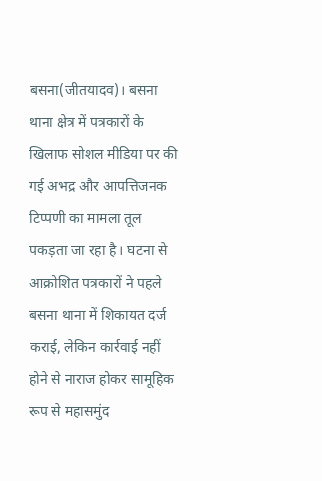बसना(जीतयादव)। बसना थाना क्षेत्र में पत्रकारों के खिलाफ सोशल मीडिया पर की गई अभद्र और आपत्तिजनक टिप्पणी का मामला तूल पकड़ता जा रहा है। घटना से आक्रोशित पत्रकारों ने पहले बसना थाना में शिकायत दर्ज कराई, लेकिन कार्रवाई नहीं होने से नाराज होकर सामूहिक रूप से महासमुंद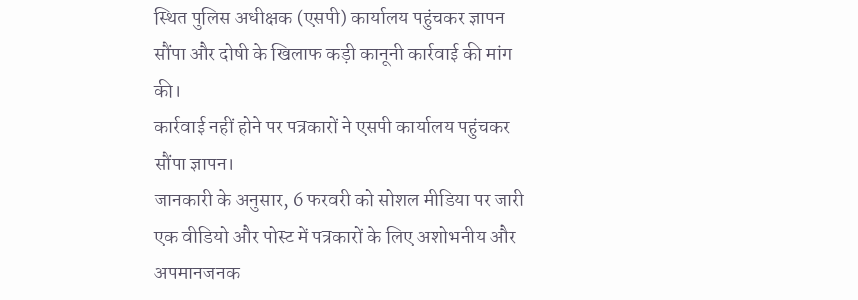स्थित पुलिस अधीक्षक (एसपी) कार्यालय पहुंचकर ज्ञापन सौंपा और दोषी के खिलाफ कड़ी कानूनी कार्रवाई की मांग की।
कार्रवाई नहीं होने पर पत्रकारों ने एसपी कार्यालय पहुंचकर सौंपा ज्ञापन।
जानकारी के अनुसार, 6 फरवरी को सोशल मीडिया पर जारी एक वीडियो और पोस्ट में पत्रकारों के लिए अशोभनीय और अपमानजनक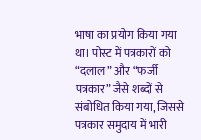भाषा का प्रयोग किया गया था। पोस्ट में पत्रकारों को “दलाल” और “फर्जी पत्रकार” जैसे शब्दों से संबोधित किया गया, जिससे पत्रकार समुदाय में भारी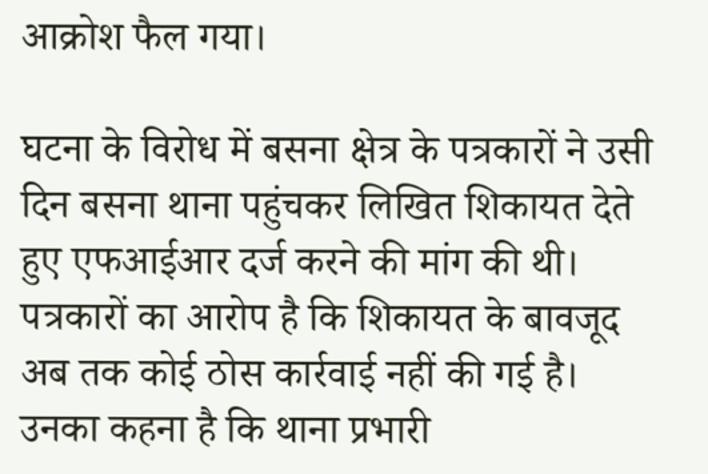आक्रोश फैल गया।

घटना के विरोध में बसना क्षेत्र के पत्रकारों ने उसी दिन बसना थाना पहुंचकर लिखित शिकायत देते हुए एफआईआर दर्ज करने की मांग की थी। पत्रकारों का आरोप है कि शिकायत के बावजूद अब तक कोई ठोस कार्रवाई नहीं की गई है। उनका कहना है कि थाना प्रभारी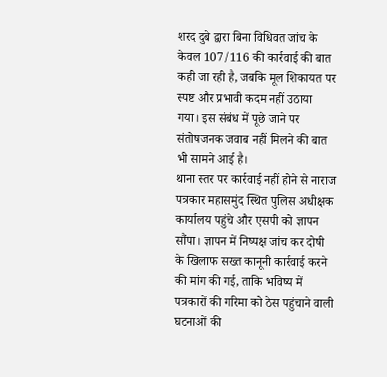शरद दुबे द्वारा बिना विधिवत जांच के केवल 107/116 की कार्रवाई की बात कही जा रही है, जबकि मूल शिकायत पर स्पष्ट और प्रभावी कदम नहीं उठाया गया। इस संबंध में पूछे जाने पर संतोषजनक जवाब नहीं मिलने की बात भी सामने आई है।
थाना स्तर पर कार्रवाई नहीं होने से नाराज पत्रकार महासमुंद स्थित पुलिस अधीक्षक कार्यालय पहुंचे और एसपी को ज्ञापन सौंपा। ज्ञापन में निष्पक्ष जांच कर दोषी के खिलाफ सख्त कानूनी कार्रवाई करने की मांग की गई, ताकि भविष्य में पत्रकारों की गरिमा को ठेस पहुंचाने वाली घटनाओं की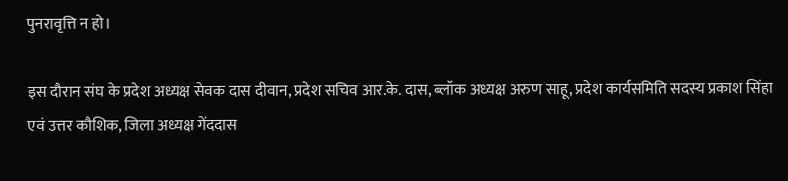पुनरावृत्ति न हो।

इस दौरान संघ के प्रदेश अध्यक्ष सेवक दास दीवान, प्रदेश सचिव आर.के. दास, ब्लॉक अध्यक्ष अरुण साहू, प्रदेश कार्यसमिति सदस्य प्रकाश सिंहा एवं उत्तर कौशिक, जिला अध्यक्ष गेंददास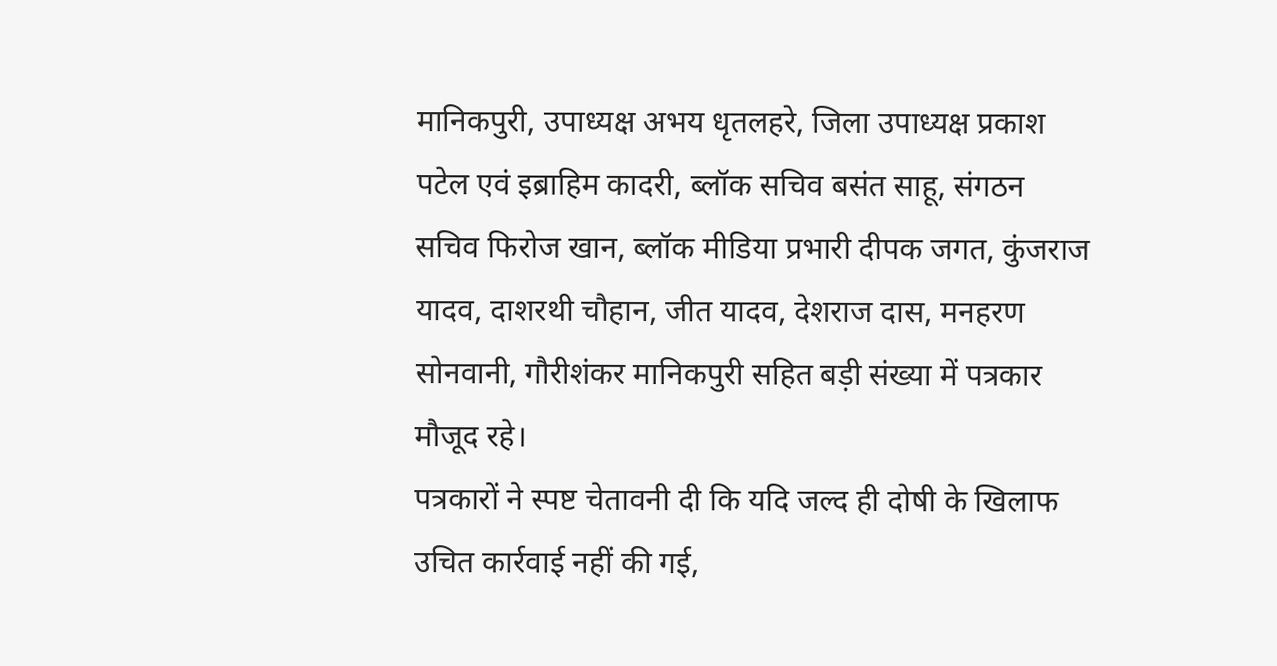मानिकपुरी, उपाध्यक्ष अभय धृतलहरे, जिला उपाध्यक्ष प्रकाश पटेल एवं इब्राहिम कादरी, ब्लॉक सचिव बसंत साहू, संगठन सचिव फिरोज खान, ब्लॉक मीडिया प्रभारी दीपक जगत, कुंजराज यादव, दाशरथी चौहान, जीत यादव, देशराज दास, मनहरण सोनवानी, गौरीशंकर मानिकपुरी सहित बड़ी संख्या में पत्रकार मौजूद रहे।
पत्रकारों ने स्पष्ट चेतावनी दी कि यदि जल्द ही दोषी के खिलाफ उचित कार्रवाई नहीं की गई,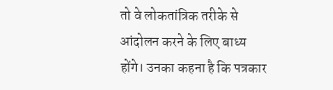तो वे लोकतांत्रिक तरीके से आंदोलन करने के लिए बाध्य होंगे। उनका कहना है कि पत्रकार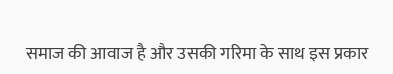समाज की आवाज है और उसकी गरिमा के साथ इस प्रकार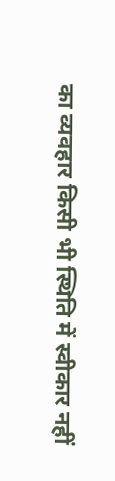का व्यवहार किसी भी स्थिति में स्वीकार नहीं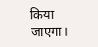किया जाएगा।